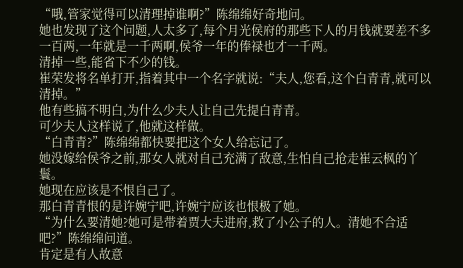“哦,管家觉得可以清理掉谁啊?”陈绵绵好奇地问。
她也发现了这个问题,人太多了,每个月光侯府的那些下人的月钱就要差不多一百两,一年就是一千两啊,侯爷一年的俸禄也才一千两。
清掉一些,能省下不少的钱。
崔荣发将名单打开,指着其中一个名字就说:“夫人,您看,这个白青青,就可以清掉。”
他有些搞不明白,为什么少夫人让自己先提白青青。
可少夫人这样说了,他就这样做。
“白青青?”陈绵绵都快要把这个女人给忘记了。
她没嫁给侯爷之前,那女人就对自己充满了敌意,生怕自己抢走崔云枫的丫鬟。
她现在应该是不恨自己了。
那白青青恨的是许婉宁吧,许婉宁应该也恨极了她。
“为什么要清她?她可是带着贾大夫进府,救了小公子的人。清她不合适吧?”陈绵绵问道。
肯定是有人故意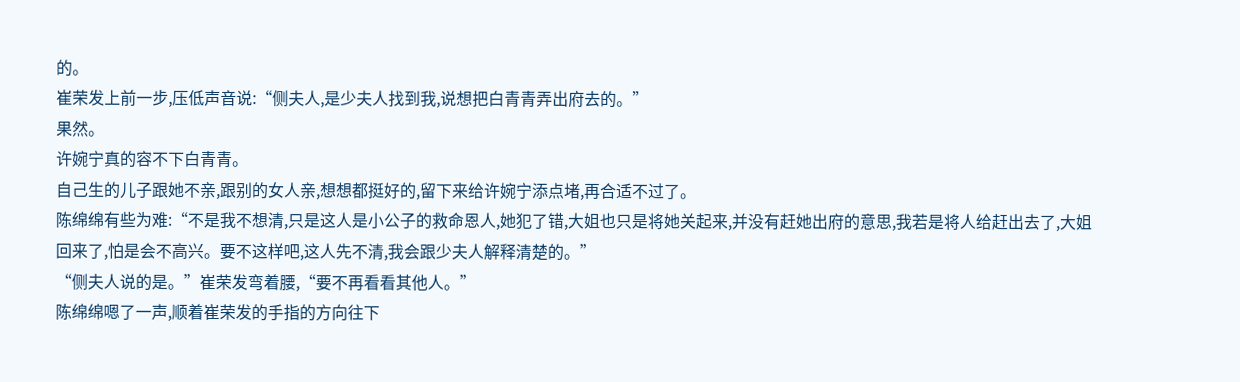的。
崔荣发上前一步,压低声音说:“侧夫人,是少夫人找到我,说想把白青青弄出府去的。”
果然。
许婉宁真的容不下白青青。
自己生的儿子跟她不亲,跟别的女人亲,想想都挺好的,留下来给许婉宁添点堵,再合适不过了。
陈绵绵有些为难:“不是我不想清,只是这人是小公子的救命恩人,她犯了错,大姐也只是将她关起来,并没有赶她出府的意思,我若是将人给赶出去了,大姐回来了,怕是会不高兴。要不这样吧,这人先不清,我会跟少夫人解释清楚的。”
“侧夫人说的是。”崔荣发弯着腰,“要不再看看其他人。”
陈绵绵嗯了一声,顺着崔荣发的手指的方向往下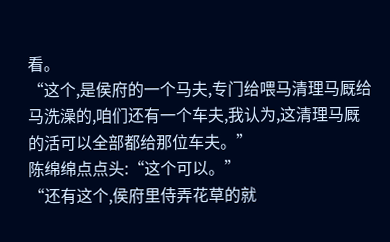看。
“这个,是侯府的一个马夫,专门给喂马清理马厩给马洗澡的,咱们还有一个车夫,我认为,这清理马厩的活可以全部都给那位车夫。”
陈绵绵点点头:“这个可以。”
“还有这个,侯府里侍弄花草的就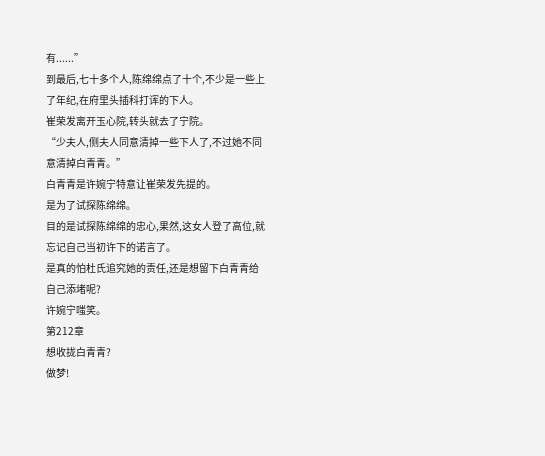有......”
到最后,七十多个人,陈绵绵点了十个,不少是一些上了年纪,在府里头插科打诨的下人。
崔荣发离开玉心院,转头就去了宁院。
“少夫人,侧夫人同意清掉一些下人了,不过她不同意清掉白青青。”
白青青是许婉宁特意让崔荣发先提的。
是为了试探陈绵绵。
目的是试探陈绵绵的忠心,果然,这女人登了高位,就忘记自己当初许下的诺言了。
是真的怕杜氏追究她的责任,还是想留下白青青给自己添堵呢?
许婉宁嗤笑。
第212章
想收拢白青青?
做梦!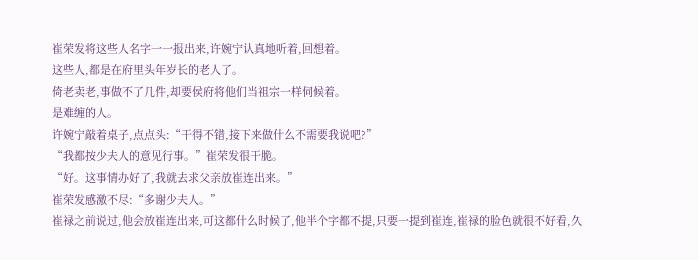崔荣发将这些人名字一一报出来,许婉宁认真地听着,回想着。
这些人,都是在府里头年岁长的老人了。
倚老卖老,事做不了几件,却要侯府将他们当祖宗一样伺候着。
是难缠的人。
许婉宁敲着桌子,点点头:“干得不错,接下来做什么不需要我说吧?”
“我都按少夫人的意见行事。”崔荣发很干脆。
“好。这事情办好了,我就去求父亲放崔连出来。”
崔荣发感激不尽:“多谢少夫人。”
崔禄之前说过,他会放崔连出来,可这都什么时候了,他半个字都不提,只要一提到崔连,崔禄的脸色就很不好看,久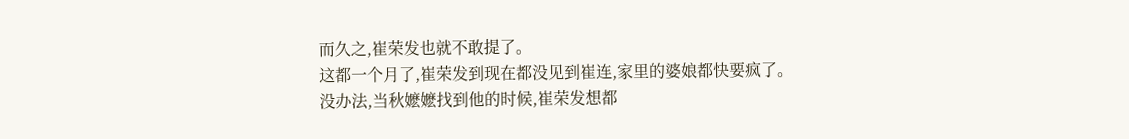而久之,崔荣发也就不敢提了。
这都一个月了,崔荣发到现在都没见到崔连,家里的婆娘都快要疯了。
没办法,当秋嬷嬷找到他的时候,崔荣发想都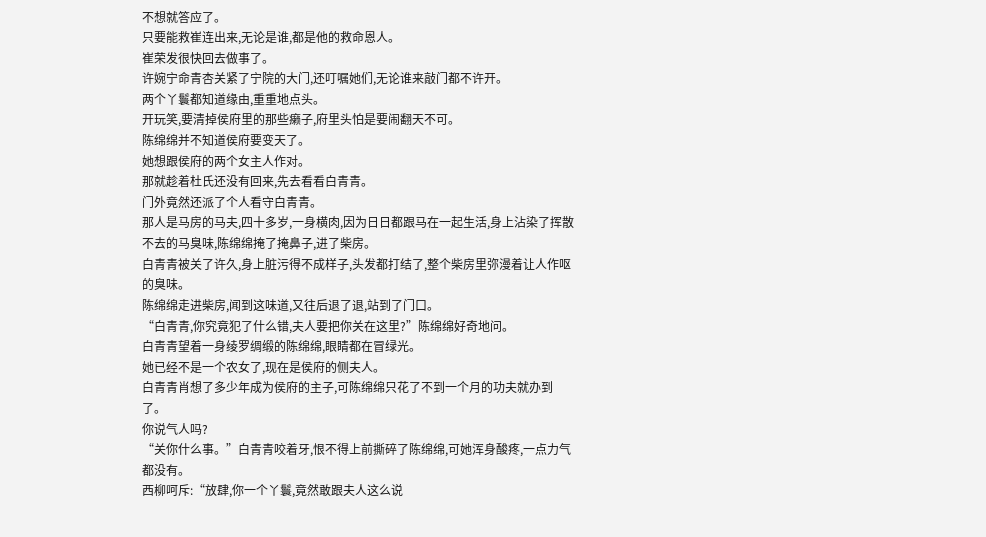不想就答应了。
只要能救崔连出来,无论是谁,都是他的救命恩人。
崔荣发很快回去做事了。
许婉宁命青杏关紧了宁院的大门,还叮嘱她们,无论谁来敲门都不许开。
两个丫鬟都知道缘由,重重地点头。
开玩笑,要清掉侯府里的那些癞子,府里头怕是要闹翻天不可。
陈绵绵并不知道侯府要变天了。
她想跟侯府的两个女主人作对。
那就趁着杜氏还没有回来,先去看看白青青。
门外竟然还派了个人看守白青青。
那人是马房的马夫,四十多岁,一身横肉,因为日日都跟马在一起生活,身上沾染了挥散不去的马臭味,陈绵绵掩了掩鼻子,进了柴房。
白青青被关了许久,身上脏污得不成样子,头发都打结了,整个柴房里弥漫着让人作呕的臭味。
陈绵绵走进柴房,闻到这味道,又往后退了退,站到了门口。
“白青青,你究竟犯了什么错,夫人要把你关在这里?”陈绵绵好奇地问。
白青青望着一身绫罗绸缎的陈绵绵,眼睛都在冒绿光。
她已经不是一个农女了,现在是侯府的侧夫人。
白青青肖想了多少年成为侯府的主子,可陈绵绵只花了不到一个月的功夫就办到了。
你说气人吗?
“关你什么事。”白青青咬着牙,恨不得上前撕碎了陈绵绵,可她浑身酸疼,一点力气都没有。
西柳呵斥:“放肆,你一个丫鬟,竟然敢跟夫人这么说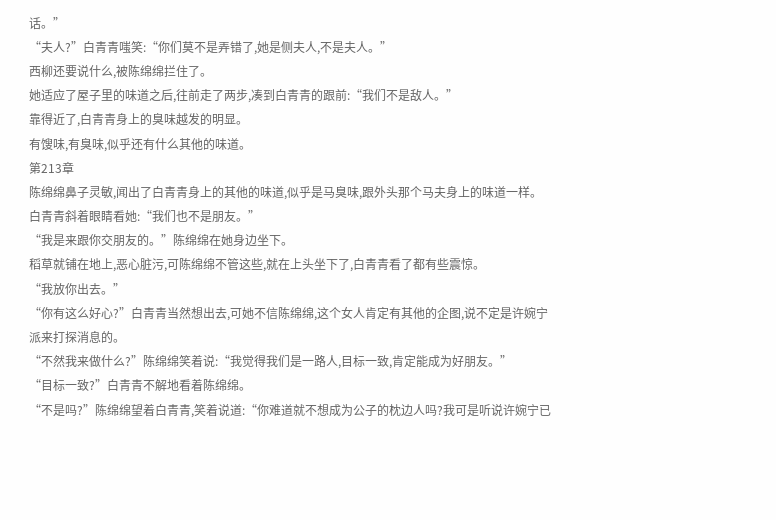话。”
“夫人?”白青青嗤笑:“你们莫不是弄错了,她是侧夫人,不是夫人。”
西柳还要说什么,被陈绵绵拦住了。
她适应了屋子里的味道之后,往前走了两步,凑到白青青的跟前:“我们不是敌人。”
靠得近了,白青青身上的臭味越发的明显。
有馊味,有臭味,似乎还有什么其他的味道。
第213章
陈绵绵鼻子灵敏,闻出了白青青身上的其他的味道,似乎是马臭味,跟外头那个马夫身上的味道一样。
白青青斜着眼睛看她:“我们也不是朋友。”
“我是来跟你交朋友的。”陈绵绵在她身边坐下。
稻草就铺在地上,恶心脏污,可陈绵绵不管这些,就在上头坐下了,白青青看了都有些震惊。
“我放你出去。”
“你有这么好心?”白青青当然想出去,可她不信陈绵绵,这个女人肯定有其他的企图,说不定是许婉宁派来打探消息的。
“不然我来做什么?”陈绵绵笑着说:“我觉得我们是一路人,目标一致,肯定能成为好朋友。”
“目标一致?”白青青不解地看着陈绵绵。
“不是吗?”陈绵绵望着白青青,笑着说道:“你难道就不想成为公子的枕边人吗?我可是听说许婉宁已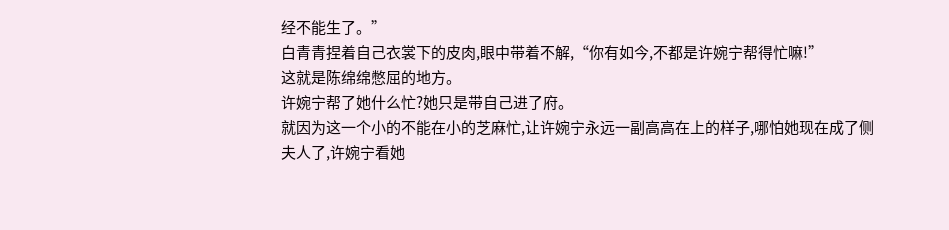经不能生了。”
白青青捏着自己衣裳下的皮肉,眼中带着不解,“你有如今,不都是许婉宁帮得忙嘛!”
这就是陈绵绵憋屈的地方。
许婉宁帮了她什么忙?她只是带自己进了府。
就因为这一个小的不能在小的芝麻忙,让许婉宁永远一副高高在上的样子,哪怕她现在成了侧夫人了,许婉宁看她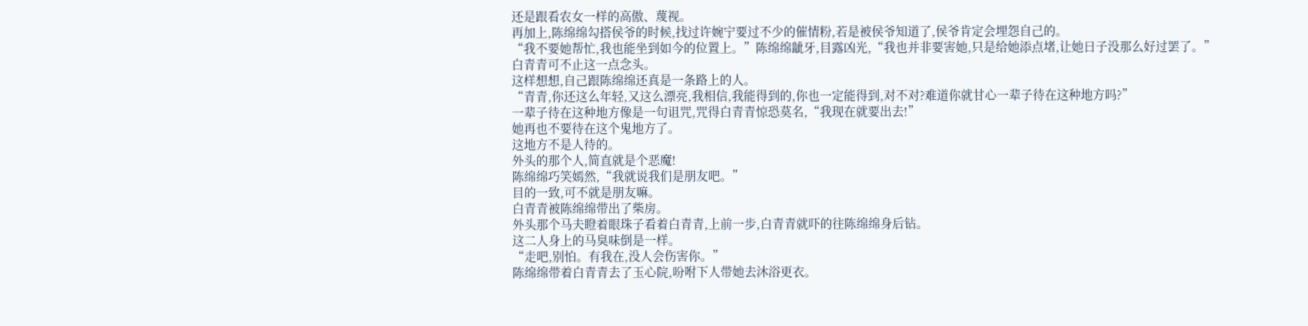还是跟看农女一样的高傲、蔑视。
再加上,陈绵绵勾搭侯爷的时候,找过许婉宁要过不少的催情粉,若是被侯爷知道了,侯爷肯定会埋怨自己的。
“我不要她帮忙,我也能坐到如今的位置上。”陈绵绵龇牙,目露凶光,“我也并非要害她,只是给她添点堵,让她日子没那么好过罢了。”
白青青可不止这一点念头。
这样想想,自己跟陈绵绵还真是一条路上的人。
“青青,你还这么年轻,又这么漂亮,我相信,我能得到的,你也一定能得到,对不对?难道你就甘心一辈子待在这种地方吗?”
一辈子待在这种地方像是一句诅咒,咒得白青青惊恐莫名,“我现在就要出去!”
她再也不要待在这个鬼地方了。
这地方不是人待的。
外头的那个人,简直就是个恶魔!
陈绵绵巧笑嫣然,“我就说我们是朋友吧。”
目的一致,可不就是朋友嘛。
白青青被陈绵绵带出了柴房。
外头那个马夫瞪着眼珠子看着白青青,上前一步,白青青就吓的往陈绵绵身后钻。
这二人身上的马臭味倒是一样。
“走吧,别怕。有我在,没人会伤害你。”
陈绵绵带着白青青去了玉心院,吩咐下人带她去沐浴更衣。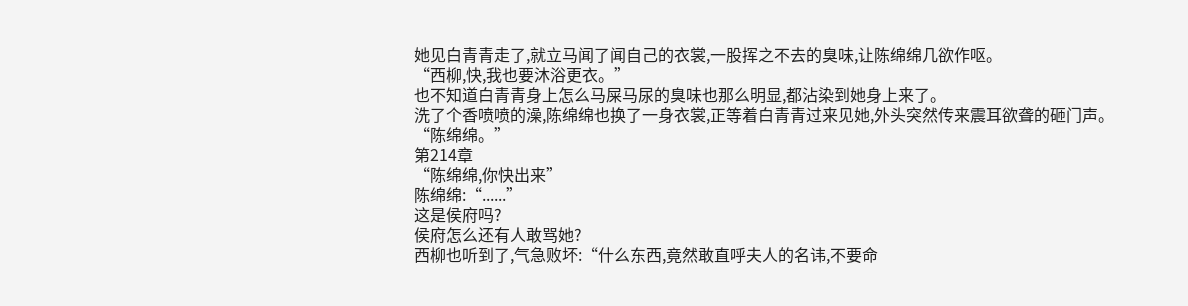她见白青青走了,就立马闻了闻自己的衣裳,一股挥之不去的臭味,让陈绵绵几欲作呕。
“西柳,快,我也要沐浴更衣。”
也不知道白青青身上怎么马屎马尿的臭味也那么明显,都沾染到她身上来了。
洗了个香喷喷的澡,陈绵绵也换了一身衣裳,正等着白青青过来见她,外头突然传来震耳欲聋的砸门声。
“陈绵绵。”
第214章
“陈绵绵,你快出来”
陈绵绵:“......”
这是侯府吗?
侯府怎么还有人敢骂她?
西柳也听到了,气急败坏:“什么东西,竟然敢直呼夫人的名讳,不要命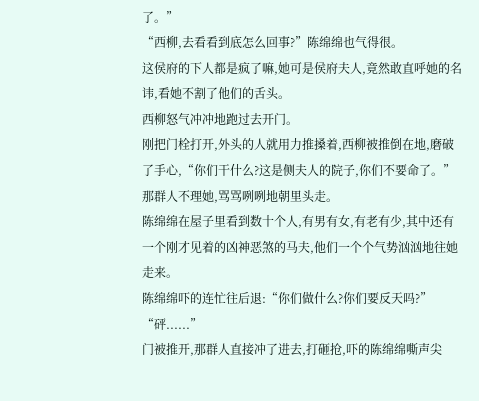了。”
“西柳,去看看到底怎么回事?”陈绵绵也气得很。
这侯府的下人都是疯了嘛,她可是侯府夫人,竟然敢直呼她的名讳,看她不割了他们的舌头。
西柳怒气冲冲地跑过去开门。
刚把门栓打开,外头的人就用力推搡着,西柳被推倒在地,磨破了手心,“你们干什么?这是侧夫人的院子,你们不要命了。”
那群人不理她,骂骂咧咧地朝里头走。
陈绵绵在屋子里看到数十个人,有男有女,有老有少,其中还有一个刚才见着的凶神恶煞的马夫,他们一个个气势汹汹地往她走来。
陈绵绵吓的连忙往后退:“你们做什么?你们要反天吗?”
“砰......”
门被推开,那群人直接冲了进去,打砸抢,吓的陈绵绵嘶声尖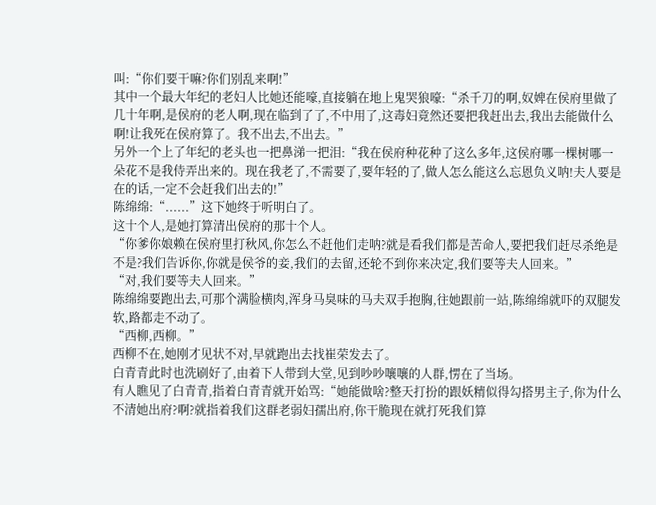叫:“你们要干嘛?你们别乱来啊!”
其中一个最大年纪的老妇人比她还能嚎,直接躺在地上鬼哭狼嚎:“杀千刀的啊,奴婢在侯府里做了几十年啊,是侯府的老人啊,现在临到了了,不中用了,这毒妇竟然还要把我赶出去,我出去能做什么啊!让我死在侯府算了。我不出去,不出去。”
另外一个上了年纪的老头也一把鼻涕一把泪:“我在侯府种花种了这么多年,这侯府哪一棵树哪一朵花不是我侍弄出来的。现在我老了,不需要了,要年轻的了,做人怎么能这么忘恩负义呐!夫人要是在的话,一定不会赶我们出去的!”
陈绵绵:“......”这下她终于听明白了。
这十个人,是她打算清出侯府的那十个人。
“你爹你娘赖在侯府里打秋风,你怎么不赶他们走呐?就是看我们都是苦命人,要把我们赶尽杀绝是不是?我们告诉你,你就是侯爷的妾,我们的去留,还轮不到你来决定,我们要等夫人回来。”
“对,我们要等夫人回来。”
陈绵绵要跑出去,可那个满脸横肉,浑身马臭味的马夫双手抱胸,往她跟前一站,陈绵绵就吓的双腿发软,路都走不动了。
“西柳,西柳。”
西柳不在,她刚才见状不对,早就跑出去找崔荣发去了。
白青青此时也洗刷好了,由着下人带到大堂,见到吵吵嚷嚷的人群,愣在了当场。
有人瞧见了白青青,指着白青青就开始骂:“她能做啥?整天打扮的跟妖精似得勾搭男主子,你为什么不清她出府?啊?就指着我们这群老弱妇孺出府,你干脆现在就打死我们算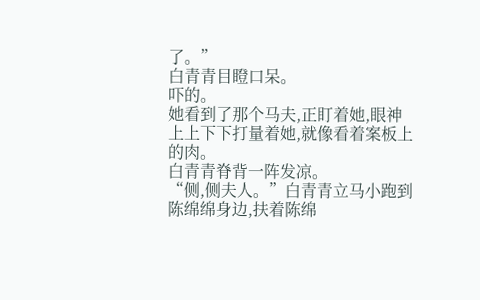了。”
白青青目瞪口呆。
吓的。
她看到了那个马夫,正盯着她,眼神上上下下打量着她,就像看着案板上的肉。
白青青脊背一阵发凉。
“侧,侧夫人。”白青青立马小跑到陈绵绵身边,扶着陈绵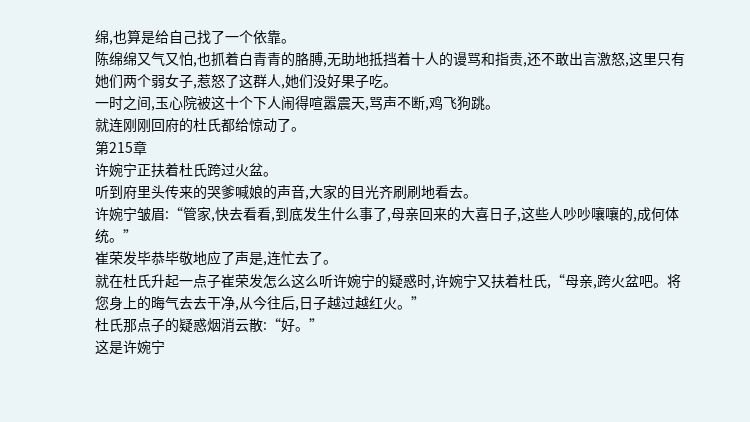绵,也算是给自己找了一个依靠。
陈绵绵又气又怕,也抓着白青青的胳膊,无助地抵挡着十人的谩骂和指责,还不敢出言激怒,这里只有她们两个弱女子,惹怒了这群人,她们没好果子吃。
一时之间,玉心院被这十个下人闹得喧嚣震天,骂声不断,鸡飞狗跳。
就连刚刚回府的杜氏都给惊动了。
第215章
许婉宁正扶着杜氏跨过火盆。
听到府里头传来的哭爹喊娘的声音,大家的目光齐刷刷地看去。
许婉宁皱眉:“管家,快去看看,到底发生什么事了,母亲回来的大喜日子,这些人吵吵嚷嚷的,成何体统。”
崔荣发毕恭毕敬地应了声是,连忙去了。
就在杜氏升起一点子崔荣发怎么这么听许婉宁的疑惑时,许婉宁又扶着杜氏,“母亲,跨火盆吧。将您身上的晦气去去干净,从今往后,日子越过越红火。”
杜氏那点子的疑惑烟消云散:“好。”
这是许婉宁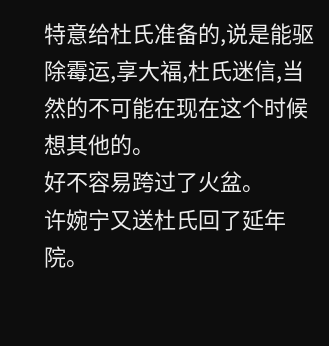特意给杜氏准备的,说是能驱除霉运,享大福,杜氏迷信,当然的不可能在现在这个时候想其他的。
好不容易跨过了火盆。
许婉宁又送杜氏回了延年院。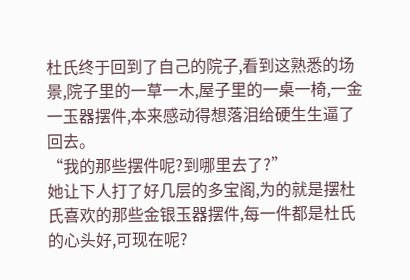杜氏终于回到了自己的院子,看到这熟悉的场景,院子里的一草一木,屋子里的一桌一椅,一金一玉器摆件,本来感动得想落泪给硬生生逼了回去。
“我的那些摆件呢?到哪里去了?”
她让下人打了好几层的多宝阁,为的就是摆杜氏喜欢的那些金银玉器摆件,每一件都是杜氏的心头好,可现在呢?